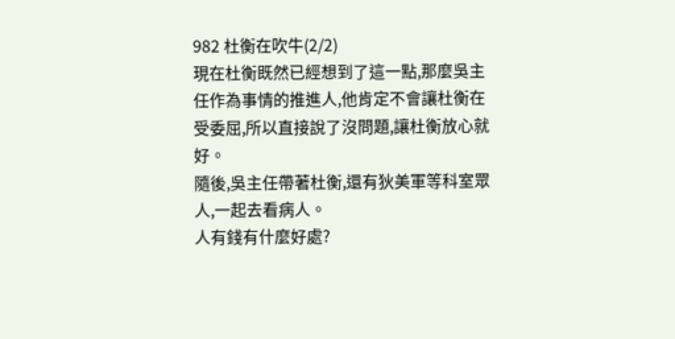982 杜衡在吹牛(2/2)
現在杜衡既然已經想到了這一點,那麼吳主任作為事情的推進人,他肯定不會讓杜衡在受委屈,所以直接說了沒問題,讓杜衡放心就好。
隨後,吳主任帶著杜衡,還有狄美軍等科室眾人,一起去看病人。
人有錢有什麼好處?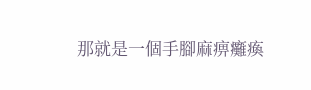那就是一個手腳麻痹癱瘓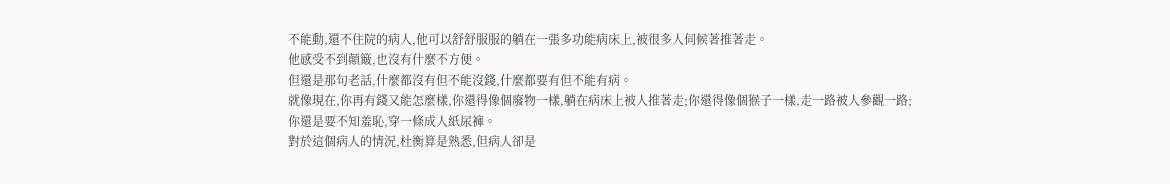不能動,還不住院的病人,他可以舒舒服服的躺在一張多功能病床上,被很多人伺候著推著走。
他感受不到顛簸,也沒有什麼不方便。
但還是那句老話,什麼都沒有但不能沒錢,什麼都要有但不能有病。
就像現在,你再有錢又能怎麼樣,你還得像個廢物一樣,躺在病床上被人推著走;你還得像個猴子一樣,走一路被人參觀一路;你還是要不知羞恥,穿一條成人紙尿褲。
對於這個病人的情況,杜衡算是熟悉,但病人卻是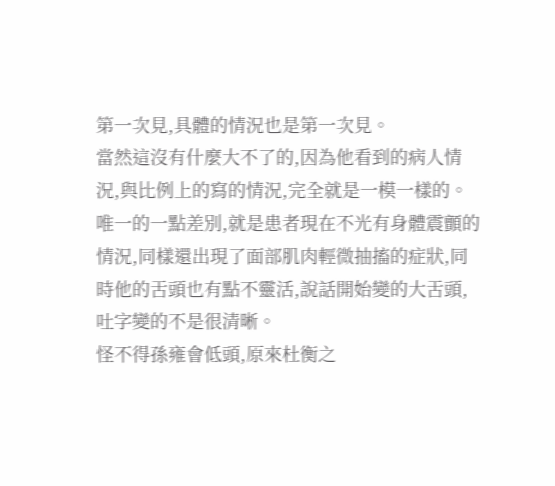第一次見,具體的情況也是第一次見。
當然這沒有什麼大不了的,因為他看到的病人情況,與比例上的寫的情況,完全就是一模一樣的。
唯一的一點差別,就是患者現在不光有身體震顫的情況,同樣還出現了面部肌肉輕微抽搐的症狀,同時他的舌頭也有點不靈活,說話開始變的大舌頭,吐字變的不是很清晰。
怪不得孫雍會低頭,原來杜衡之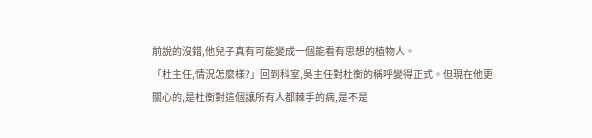前說的沒錯,他兒子真有可能變成一個能看有思想的植物人。
「杜主任,情況怎麼樣?」回到科室,吳主任對杜衡的稱呼變得正式。但現在他更關心的,是杜衡對這個讓所有人都棘手的病,是不是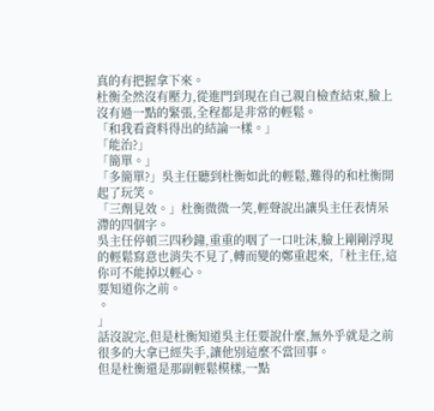真的有把握拿下來。
杜衡全然沒有壓力,從進門到現在自己親自檢查結束,臉上沒有過一點的緊張,全程都是非常的輕鬆。
「和我看資料得出的結論一樣。」
「能治?」
「簡單。」
「多簡單?」吳主任聽到杜衡如此的輕鬆,難得的和杜衡開起了玩笑。
「三劑見效。」杜衡微微一笑,輕聲說出讓吳主任表情呆滯的四個字。
吳主任停頓三四秒鐘,重重的咽了一口吐沫,臉上剛剛浮現的輕鬆寫意也消失不見了,轉而變的鄭重起來,「杜主任,這你可不能掉以輕心。
要知道你之前。
。
」
話沒說完,但是杜衡知道吳主任要說什麼,無外乎就是之前很多的大拿已經失手,讓他別這麼不當回事。
但是杜衡還是那副輕鬆模樣,一點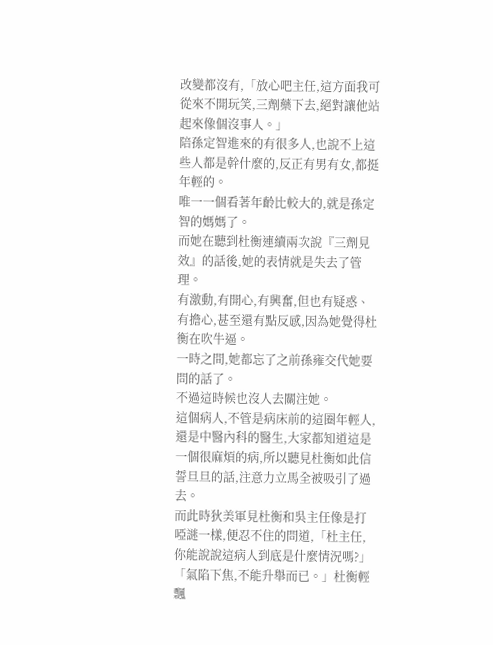改變都沒有,「放心吧主任,這方面我可從來不開玩笑,三劑藥下去,絕對讓他站起來像個沒事人。」
陪孫定智進來的有很多人,也說不上這些人都是幹什麼的,反正有男有女,都挺年輕的。
唯一一個看著年齡比較大的,就是孫定智的媽媽了。
而她在聽到杜衡連續兩次說『三劑見效』的話後,她的表情就是失去了管理。
有激動,有開心,有興奮,但也有疑惑、有擔心,甚至還有點反感,因為她覺得杜衡在吹牛逼。
一時之間,她都忘了之前孫雍交代她要問的話了。
不過這時候也沒人去關注她。
這個病人,不管是病床前的這圈年輕人,還是中醫內科的醫生,大家都知道這是一個很麻煩的病,所以聽見杜衡如此信誓旦旦的話,注意力立馬全被吸引了過去。
而此時狄美軍見杜衡和吳主任像是打啞謎一樣,便忍不住的問道,「杜主任,你能說說這病人到底是什麼情況嗎?」
「氣陷下焦,不能升舉而已。」杜衡輕飄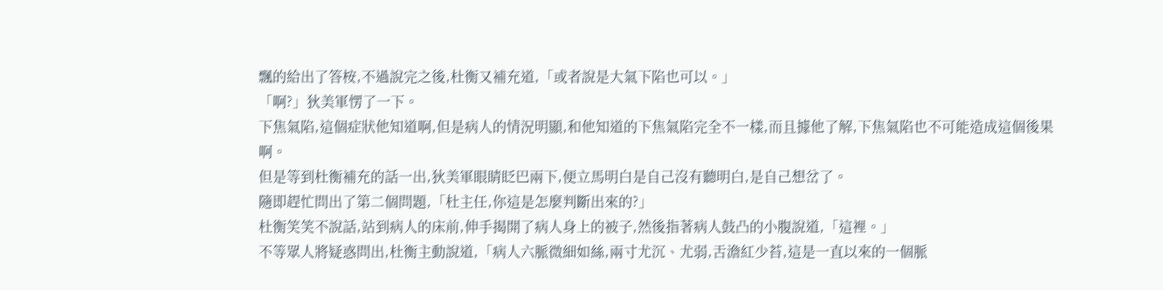飄的給出了答桉,不過說完之後,杜衡又補充道,「或者說是大氣下陷也可以。」
「啊?」狄美軍愣了一下。
下焦氣陷,這個症狀他知道啊,但是病人的情況明顯,和他知道的下焦氣陷完全不一樣,而且據他了解,下焦氣陷也不可能造成這個後果啊。
但是等到杜衡補充的話一出,狄美軍眼睛眨巴兩下,便立馬明白是自己沒有聽明白,是自己想岔了。
隨即趕忙問出了第二個問題,「杜主任,你這是怎麼判斷出來的?」
杜衡笑笑不說話,站到病人的床前,伸手揭開了病人身上的被子,然後指著病人鼓凸的小腹說道,「這裡。」
不等眾人將疑惑問出,杜衡主動說道,「病人六脈微細如絲,兩寸尤沉、尤弱,舌澹紅少苔,這是一直以來的一個脈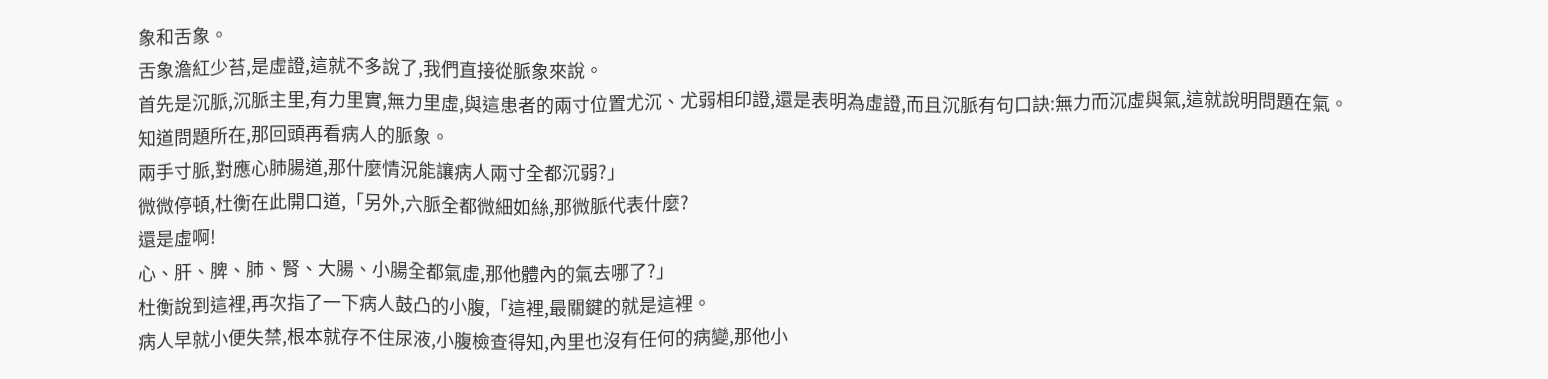象和舌象。
舌象澹紅少苔,是虛證,這就不多說了,我們直接從脈象來說。
首先是沉脈,沉脈主里,有力里實,無力里虛,與這患者的兩寸位置尤沉、尤弱相印證,還是表明為虛證,而且沉脈有句口訣:無力而沉虛與氣,這就說明問題在氣。
知道問題所在,那回頭再看病人的脈象。
兩手寸脈,對應心肺腸道,那什麼情況能讓病人兩寸全都沉弱?」
微微停頓,杜衡在此開口道,「另外,六脈全都微細如絲,那微脈代表什麼?
還是虛啊!
心、肝、脾、肺、腎、大腸、小腸全都氣虛,那他體內的氣去哪了?」
杜衡說到這裡,再次指了一下病人鼓凸的小腹,「這裡,最關鍵的就是這裡。
病人早就小便失禁,根本就存不住尿液,小腹檢查得知,內里也沒有任何的病變,那他小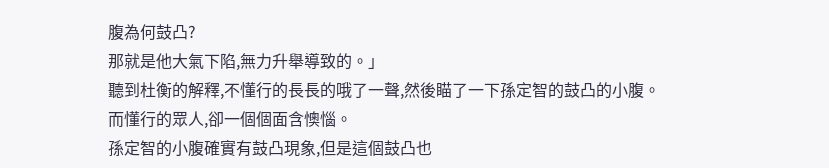腹為何鼓凸?
那就是他大氣下陷,無力升舉導致的。」
聽到杜衡的解釋,不懂行的長長的哦了一聲,然後瞄了一下孫定智的鼓凸的小腹。
而懂行的眾人,卻一個個面含懊惱。
孫定智的小腹確實有鼓凸現象,但是這個鼓凸也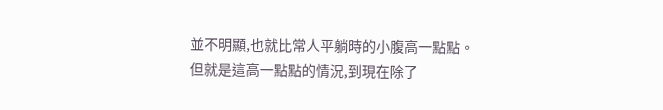並不明顯,也就比常人平躺時的小腹高一點點。
但就是這高一點點的情況,到現在除了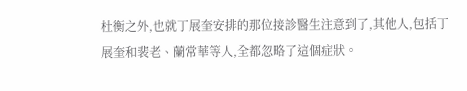杜衡之外,也就丁展奎安排的那位接診醫生注意到了,其他人,包括丁展奎和裴老、蘭常華等人,全都忽略了這個症狀。